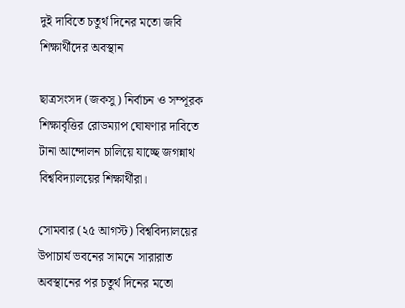দুই দাবিতে চতুর্থ দিনের মতো জবি শিক্ষার্থীদের অবস্থান

ছাত্রসংসদ (জকসু) নির্বাচন ও সম্পূরক শিক্ষাবৃত্তির রোডম্যাপ ঘোষণার দাবিতে টানা আন্দোলন চালিয়ে যাচ্ছে জগন্নাথ বিশ্ববিদ্যালয়ের শিক্ষার্থীরা।

সোমবার (২৫ আগস্ট) বিশ্ববিদ্যালয়ের উপাচার্য ভবনের সামনে সারারাত অবস্থানের পর চতুর্থ দিনের মতো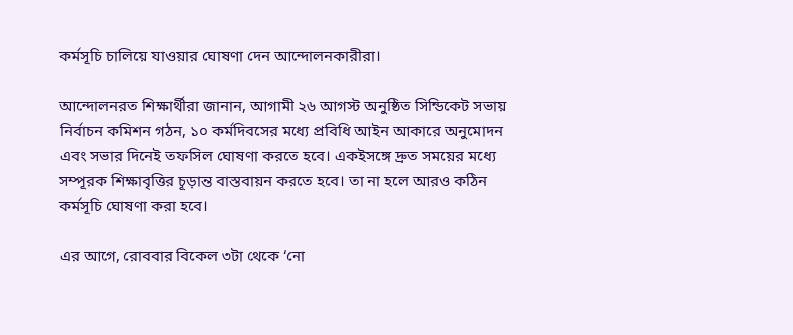কর্মসূচি চালিয়ে যাওয়ার ঘোষণা দেন আন্দোলনকারীরা।

আন্দোলনরত শিক্ষার্থীরা জানান, আগামী ২৬ আগস্ট অনুষ্ঠিত সিন্ডিকেট সভায় নির্বাচন কমিশন গঠন, ১০ কর্মদিবসের মধ্যে প্রবিধি আইন আকারে অনুমোদন এবং সভার দিনেই তফসিল ঘোষণা করতে হবে। একইসঙ্গে দ্রুত সময়ের মধ্যে সম্পূরক শিক্ষাবৃত্তির চূড়ান্ত বাস্তবায়ন করতে হবে। তা না হলে আরও কঠিন কর্মসূচি ঘোষণা করা হবে।

এর আগে, রোববার বিকেল ৩টা থেকে ‘নো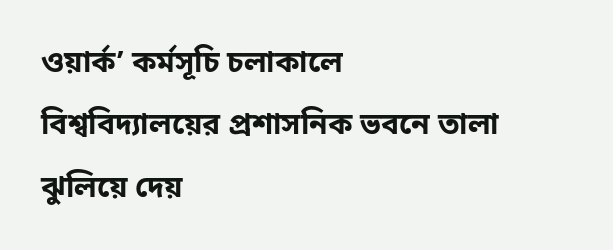ওয়ার্ক’ কর্মসূচি চলাকালে বিশ্ববিদ্যালয়ের প্রশাসনিক ভবনে তালা ঝুলিয়ে দেয়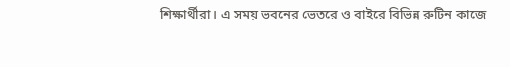শিক্ষার্থীরা। এ সময় ভবনের ভেতরে ও বাইরে বিভিন্ন রুটিন কাজে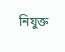নিযুক্ত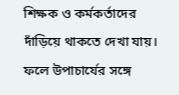শিক্ষক ও কর্মকর্তাদের দাঁড়িয়ে থাকতে দেখা যায়। ফলে উপাচার্যের সঙ্গে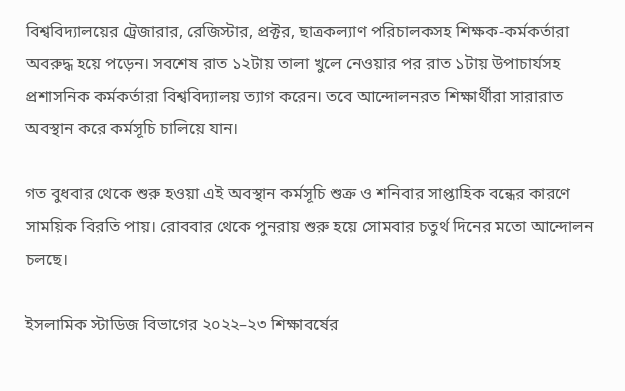বিশ্ববিদ্যালয়ের ট্রেজারার, রেজিস্টার, প্রক্টর, ছাত্রকল্যাণ পরিচালকসহ শিক্ষক-কর্মকর্তারা অবরুদ্ধ হয়ে পড়েন। সবশেষ রাত ১২টায় তালা খুলে নেওয়ার পর রাত ১টায় উপাচার্যসহ প্রশাসনিক কর্মকর্তারা বিশ্ববিদ্যালয় ত্যাগ করেন। তবে আন্দোলনরত শিক্ষার্থীরা সারারাত অবস্থান করে কর্মসূচি চালিয়ে যান।

গত বুধবার থেকে শুরু হওয়া এই অবস্থান কর্মসূচি শুক্র ও শনিবার সাপ্তাহিক বন্ধের কারণে সাময়িক বিরতি পায়। রোববার থেকে পুনরায় শুরু হয়ে সোমবার চতুর্থ দিনের মতো আন্দোলন চলছে।

ইসলামিক স্টাডিজ বিভাগের ২০২২–২৩ শিক্ষাবর্ষের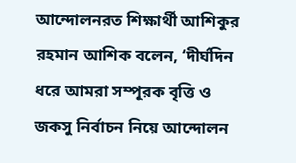আন্দোলনরত শিক্ষার্থী আশিকুর রহমান আশিক বলেন, ‘দীর্ঘদিন ধরে আমরা সম্পূরক বৃত্তি ও জকসু নির্বাচন নিয়ে আন্দোলন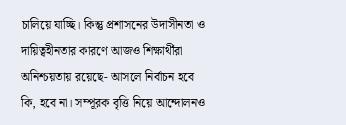চালিয়ে যাচ্ছি। কিন্তু প্রশাসনের উদাসীনতা ও দায়িত্বহীনতার কারণে আজও শিক্ষার্থীরা অনিশ্চয়তায় রয়েছে- আসলে নির্বাচন হবে কি, হবে না। সম্পূরক বৃত্তি নিয়ে আন্দোলনও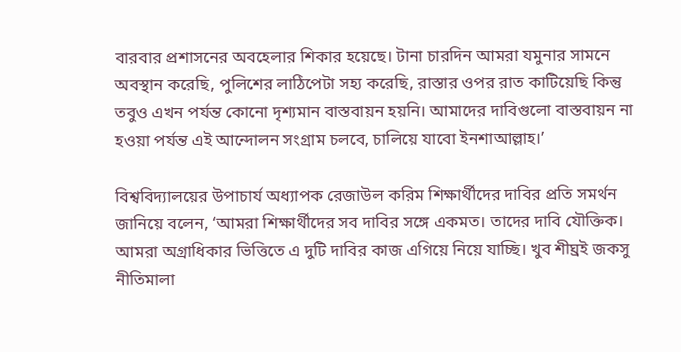বারবার প্রশাসনের অবহেলার শিকার হয়েছে। টানা চারদিন আমরা যমুনার সামনে অবস্থান করেছি, পুলিশের লাঠিপেটা সহ্য করেছি, রাস্তার ওপর রাত কাটিয়েছি কিন্তু তবুও এখন পর্যন্ত কোনো দৃশ্যমান বাস্তবায়ন হয়নি। আমাদের দাবিগুলো বাস্তবায়ন না হওয়া পর্যন্ত এই আন্দোলন সংগ্রাম চলবে, চালিয়ে যাবো ইনশাআল্লাহ।’

বিশ্ববিদ্যালয়ের উপাচার্য অধ্যাপক রেজাউল করিম শিক্ষার্থীদের দাবির প্রতি সমর্থন জানিয়ে বলেন, ‘আমরা শিক্ষার্থীদের সব দাবির সঙ্গে একমত। তাদের দাবি যৌক্তিক। আমরা অগ্রাধিকার ভিত্তিতে এ দুটি দাবির কাজ এগিয়ে নিয়ে যাচ্ছি। খুব শীঘ্রই জকসু নীতিমালা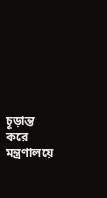চূড়ান্ত করে মন্ত্রণালয়ে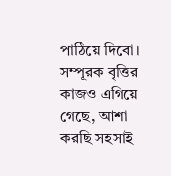পাঠিয়ে দিবো। সম্পূরক বৃত্তির কাজও এগিয়ে গেছে, আশা করছি সহসাই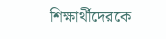শিক্ষার্থীদেরকে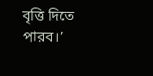বৃত্তি দিতে পারব।’